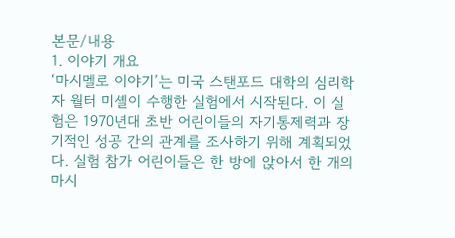본문/내용
1. 이야기 개요
‘마시멜로 이야기’는 미국 스탠포드 대학의 심리학자 월터 미셸이 수행한 실험에서 시작된다. 이 실험은 1970년대 초반 어린이들의 자기통제력과 장기적인 성공 간의 관계를 조사하기 위해 계획되었다. 실험 참가 어린이들은 한 방에 앉아서 한 개의 마시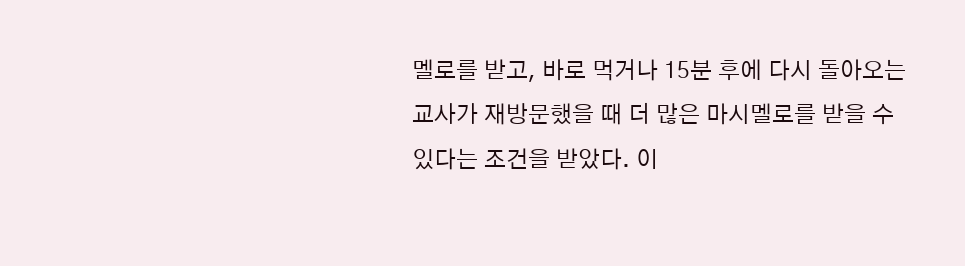멜로를 받고, 바로 먹거나 15분 후에 다시 돌아오는 교사가 재방문했을 때 더 많은 마시멜로를 받을 수 있다는 조건을 받았다. 이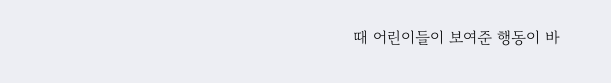때 어린이들이 보여준 행동이 바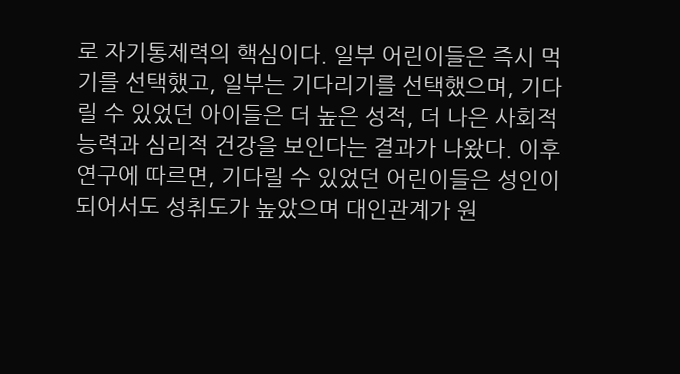로 자기통제력의 핵심이다. 일부 어린이들은 즉시 먹기를 선택했고, 일부는 기다리기를 선택했으며, 기다릴 수 있었던 아이들은 더 높은 성적, 더 나은 사회적 능력과 심리적 건강을 보인다는 결과가 나왔다. 이후 연구에 따르면, 기다릴 수 있었던 어린이들은 성인이 되어서도 성취도가 높았으며 대인관계가 원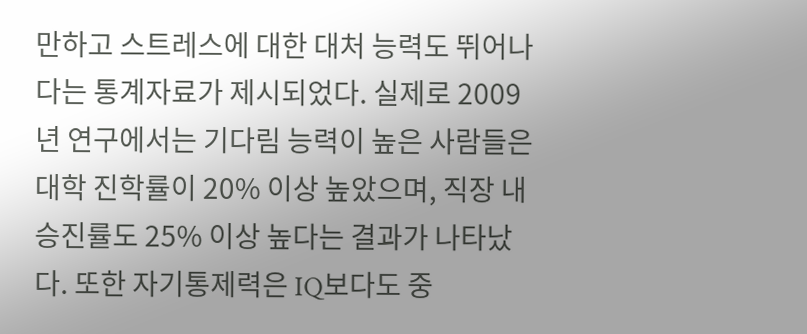만하고 스트레스에 대한 대처 능력도 뛰어나다는 통계자료가 제시되었다. 실제로 2009년 연구에서는 기다림 능력이 높은 사람들은 대학 진학률이 20% 이상 높았으며, 직장 내 승진률도 25% 이상 높다는 결과가 나타났다. 또한 자기통제력은 IQ보다도 중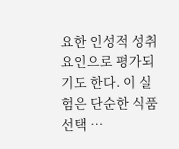요한 인성적 성취 요인으로 평가되기도 한다. 이 실험은 단순한 식품 선택 …